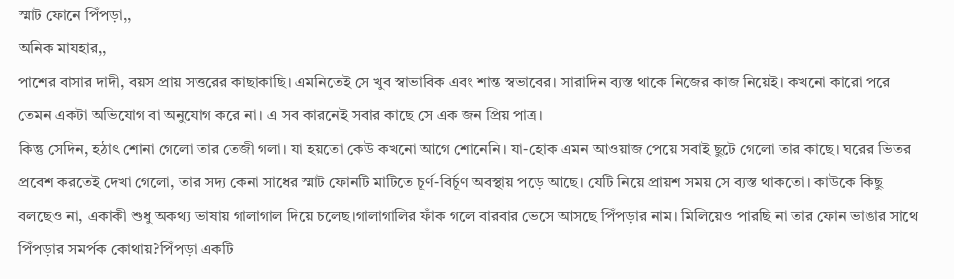স্মাট ফোনে পিঁপড়া,,
অনিক মাযহার,,
পাশের বাসার দাদী, বয়স প্রায় সত্তরের কাছাকাছি। এমনিতেই সে খুব স্বাভাবিক এবং শান্ত স্বভাবের। সারাদিন ব্যস্ত থাকে নিজের কাজ নিয়েই। কখনো কারো পরে তেমন একটা অভিযোগ বা অনুযোগ করে না। এ সব কারনেই সবার কাছে সে এক জন প্রিয় পাত্র।
কিন্তু সেদিন, হঠাৎ শোনা গেলো তার তেজী গলা। যা হয়তো কেউ কখনো আগে শোনেনি। যা-হোক এমন আওয়াজ পেয়ে সবাই ছুটে গেলো তার কাছে। ঘরের ভিতর প্রবেশ করতেই দেখা গেলো, তার সদ্য কেনা সাধের স্মাট ফোনটি মাটিতে চূর্ণ-বির্চূণ অবস্থায় পড়ে আছে। যেটি নিয়ে প্রায়শ সময় সে ব্যস্ত থাকতো। কাউকে কিছু বলছেও না, একাকী শুধু অকথ্য ভাষায় গালাগাল দিয়ে চলেছ।গালাগালির ফাঁক গলে বারবার ভেসে আসছে পিঁপড়ার নাম। মিলিয়েও পারছি না তার ফোন ভাঙার সাথে পিঁপড়ার সমর্পক কোথায়?পিঁপড়া একটি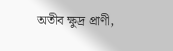অতীব ক্ষুদ্র প্রাণী,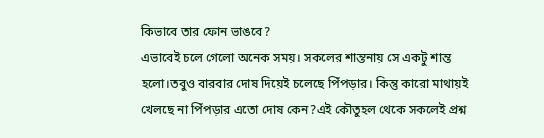কিভাবে তার ফোন ভাঙবে?
এভাবেই চলে গেলো অনেক সময়। সকলের শান্তনায় সে একটু শান্ত হলো।তবুও বারবার দোষ দিয়েই চলেছে পিঁপড়ার। কিন্তু কারো মাথায়ই খেলছে না পিঁপড়ার এতো দোষ কেন?এই কৌতুহল থেকে সকলেই প্রশ্ন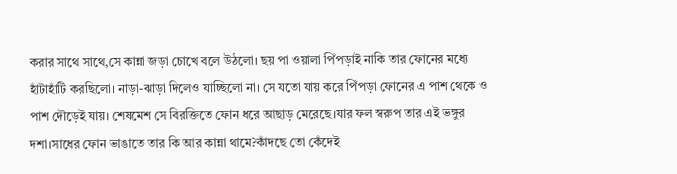করার সাথে সাথে,সে কান্না জড়া চোখে বলে উঠলো। ছয় পা ওয়ালা পিঁপড়াই নাকি তার ফোনের মধ্যে হাঁটাহাঁটি করছিলো। নাড়া-ঝাড়া দিলেও যাচ্ছিলো না। সে যতো যায় করে পিঁপড়া ফোনের এ পাশ থেকে ও পাশ দৌড়েই যায়। শেষমেশ সে বিরক্তিতে ফোন ধরে আছাড় মেরেছে।যার ফল স্বরুপ তার এই ভঙ্গুর দশা।সাধের ফোন ভাঙাতে তার কি আর কান্না থামে?কাঁদছে তো কেঁদেই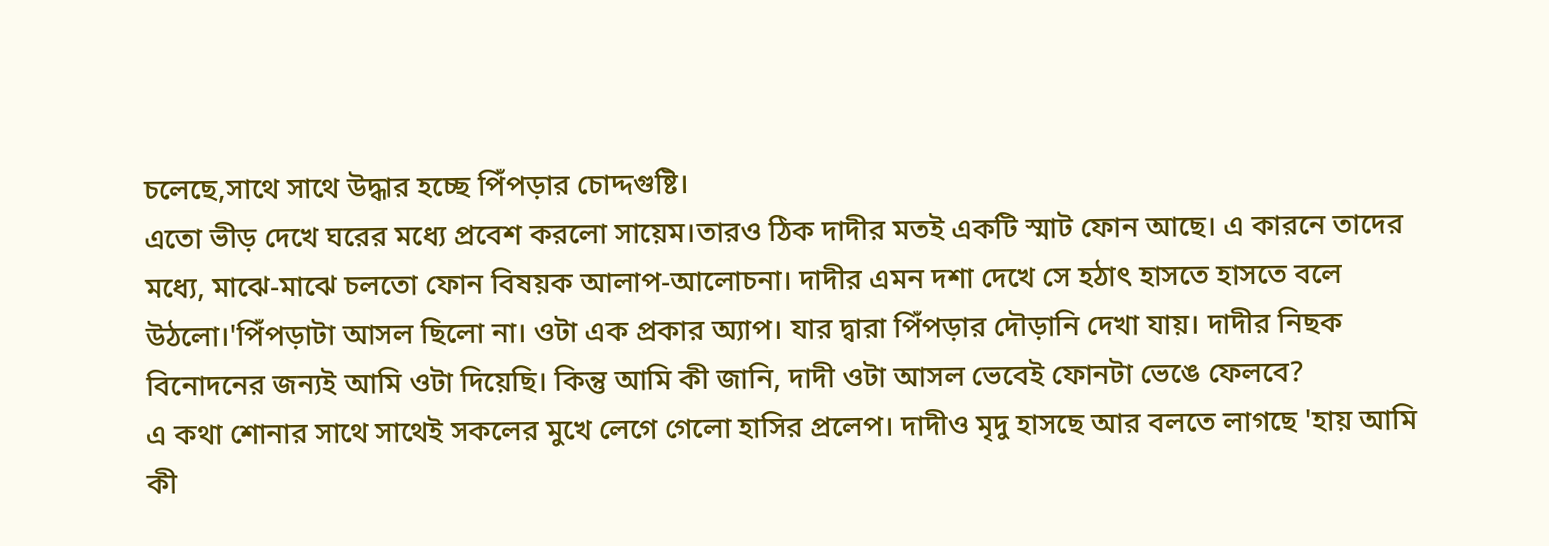চলেছে,সাথে সাথে উদ্ধার হচ্ছে পিঁপড়ার চোদ্দগুষ্টি।
এতো ভীড় দেখে ঘরের মধ্যে প্রবেশ করলো সায়েম।তারও ঠিক দাদীর মতই একটি স্মাট ফোন আছে। এ কারনে তাদের মধ্যে, মাঝে-মাঝে চলতো ফোন বিষয়ক আলাপ-আলোচনা। দাদীর এমন দশা দেখে সে হঠাৎ হাসতে হাসতে বলে উঠলো।'পিঁপড়াটা আসল ছিলো না। ওটা এক প্রকার অ্যাপ। যার দ্বারা পিঁপড়ার দৌড়ানি দেখা যায়। দাদীর নিছক বিনোদনের জন্যই আমি ওটা দিয়েছি। কিন্তু আমি কী জানি, দাদী ওটা আসল ভেবেই ফোনটা ভেঙে ফেলবে?
এ কথা শোনার সাথে সাথেই সকলের মুখে লেগে গেলো হাসির প্রলেপ। দাদীও মৃদু হাসছে আর বলতে লাগছে 'হায় আমি কী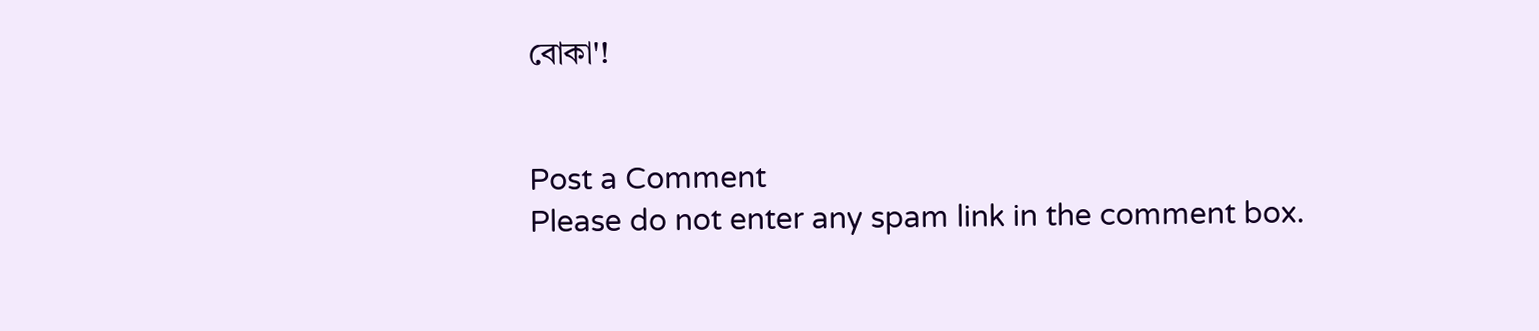বোকা'!


Post a Comment
Please do not enter any spam link in the comment box.